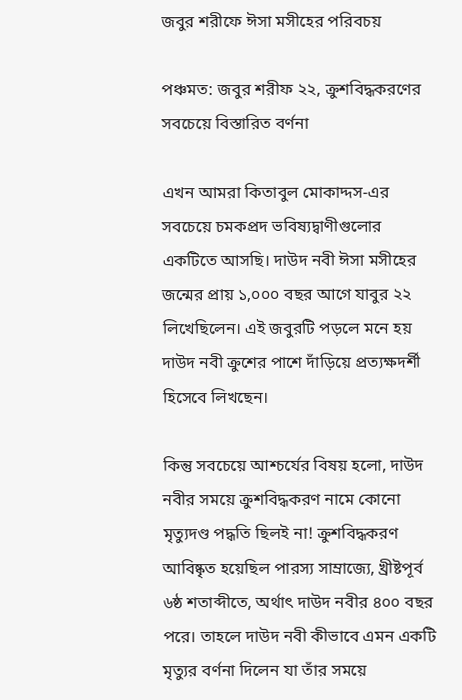জবুর শরীফে ঈসা মসীহের পরিবচয়

পঞ্চমত: জবুর শরীফ ২২, ক্রুশবিদ্ধকরণের সবচেয়ে বিস্তারিত বর্ণনা

এখন আমরা কিতাবুল মোকাদ্দস-এর সবচেয়ে চমকপ্রদ ভবিষ্যদ্বাণীগুলোর একটিতে আসছি। দাউদ নবী ঈসা মসীহের জন্মের প্রায় ১,০০০ বছর আগে যাবুর ২২ লিখেছিলেন। এই জবুরটি পড়লে মনে হয় দাউদ নবী ক্রুশের পাশে দাঁড়িয়ে প্রত্যক্ষদর্শী হিসেবে লিখছেন।

কিন্তু সবচেয়ে আশ্চর্যের বিষয় হলো, দাউদ নবীর সময়ে ক্রুশবিদ্ধকরণ নামে কোনো মৃত্যুদণ্ড পদ্ধতি ছিলই না! ক্রুশবিদ্ধকরণ আবিষ্কৃত হয়েছিল পারস্য সাম্রাজ্যে, খ্রীষ্টপূর্ব ৬ষ্ঠ শতাব্দীতে, অর্থাৎ দাউদ নবীর ৪০০ বছর পরে। তাহলে দাউদ নবী কীভাবে এমন একটি মৃত্যুর বর্ণনা দিলেন যা তাঁর সময়ে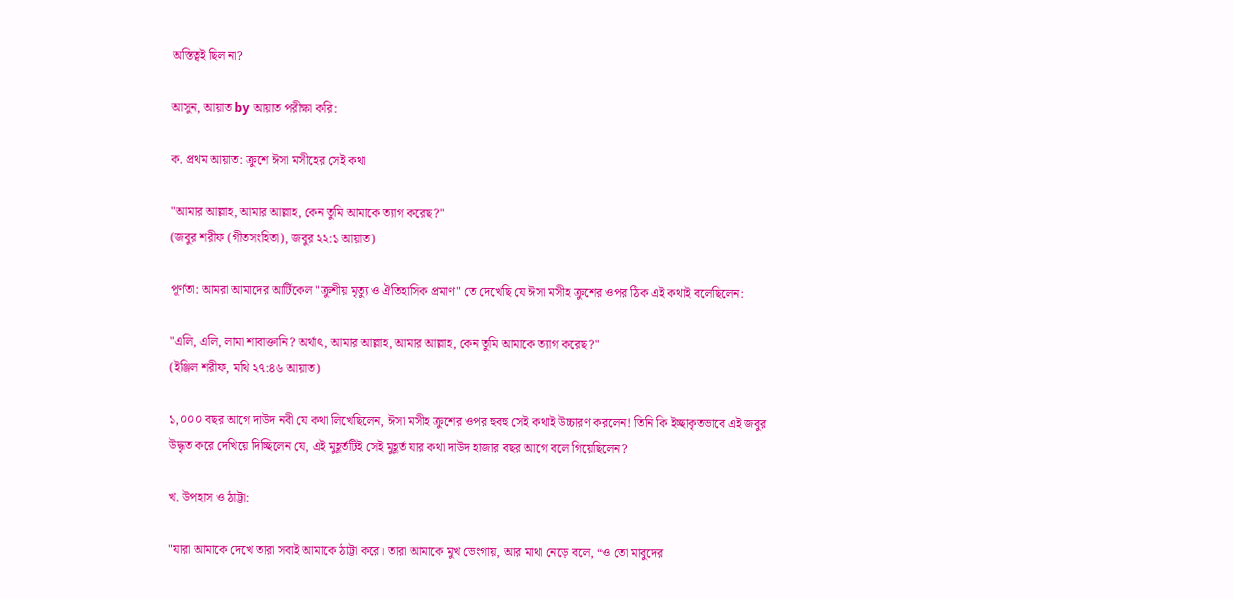অস্তিত্বই ছিল না?

আসুন, আয়াত by আয়াত পরীক্ষা করি:

ক. প্রথম আয়াত: ক্রুশে ঈসা মসীহের সেই কথা

"আমার আল্লাহ, আমার আল্লাহ, কেন তুমি আমাকে ত্যাগ করেছ?"
(জবুর শরীফ (গীতসংহিতা), জবুর ২২:১ আয়াত)

পূর্ণতা: আমরা আমাদের আর্টিকেল "ক্রুশীয় মৃত্যু ও ঐতিহাসিক প্রমাণ" তে দেখেছি যে ঈসা মসীহ ক্রুশের ওপর ঠিক এই কথাই বলেছিলেন:

"এলি, এলি, লামা শাবাক্তানি? অর্থাৎ, আমার আল্লাহ, আমার আল্লাহ, কেন তুমি আমাকে ত্যাগ করেছ?"
(ইঞ্জিল শরীফ, মথি ২৭:৪৬ আয়াত)

১,০০০ বছর আগে দাউদ নবী যে কথা লিখেছিলেন, ঈসা মসীহ ক্রুশের ওপর হুবহু সেই কথাই উচ্চারণ করলেন! তিনি কি ইচ্ছাকৃতভাবে এই জবুর উদ্ধৃত করে দেখিয়ে দিচ্ছিলেন যে, এই মুহূর্তটিই সেই মুহূর্ত যার কথা দাউদ হাজার বছর আগে বলে গিয়েছিলেন?

খ. উপহাস ও ঠাট্টা:

"যারা আমাকে দেখে তারা সবাই আমাকে ঠাট্টা করে। তারা আমাকে মুখ ভেংগায়, আর মাথা নেড়ে বলে, “ও তো মাবুদের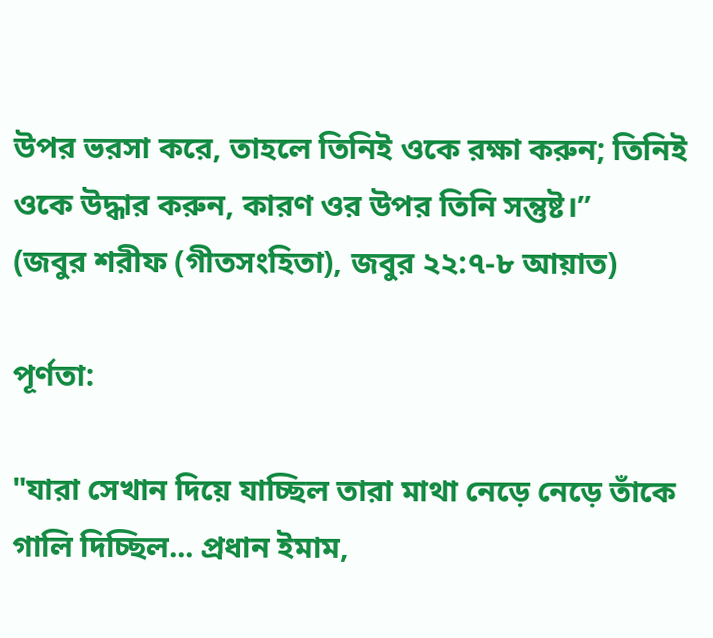উপর ভরসা করে, তাহলে তিনিই ওকে রক্ষা করুন; তিনিই ওকে উদ্ধার করুন, কারণ ওর উপর তিনি সন্তুষ্ট।”
(জবুর শরীফ (গীতসংহিতা), জবুর ২২:৭-৮ আয়াত)

পূর্ণতা:

"যারা সেখান দিয়ে যাচ্ছিল তারা মাথা নেড়ে নেড়ে তাঁকে গালি দিচ্ছিল... প্রধান ইমাম,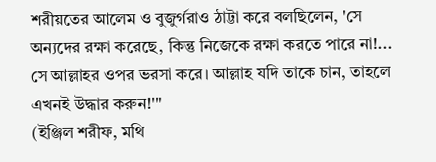শরীয়তের আলেম ও বুজুর্গরাও ঠাট্টা করে বলছিলেন, 'সে অন্যদের রক্ষা করেছে, কিন্তু নিজেকে রক্ষা করতে পারে না!... সে আল্লাহর ওপর ভরসা করে। আল্লাহ যদি তাকে চান, তাহলে এখনই উদ্ধার করুন!'"
(ইঞ্জিল শরীফ, মথি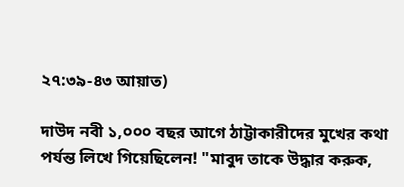২৭:৩৯-৪৩ আয়াত)

দাউদ নবী ১,০০০ বছর আগে ঠাট্টাকারীদের মুখের কথা পর্যন্ত লিখে গিয়েছিলেন! "মাবুদ তাকে উদ্ধার করুক,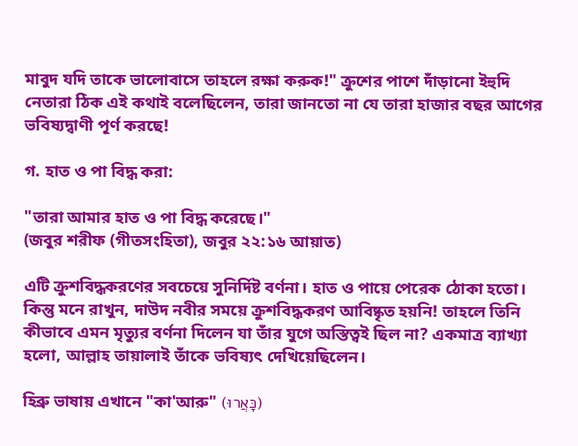মাবুদ যদি তাকে ভালোবাসে তাহলে রক্ষা করুক!" ক্রুশের পাশে দাঁড়ানো ইহুদি নেতারা ঠিক এই কথাই বলেছিলেন, তারা জানতো না যে তারা হাজার বছর আগের ভবিষ্যদ্বাণী পূর্ণ করছে!

গ. হাত ও পা বিদ্ধ করা:

"তারা আমার হাত ও পা বিদ্ধ করেছে।"
(জবুর শরীফ (গীতসংহিতা), জবুর ২২:১৬ আয়াত)

এটি ক্রুশবিদ্ধকরণের সবচেয়ে সুনির্দিষ্ট বর্ণনা। হাত ও পায়ে পেরেক ঠোকা হতো। কিন্তু মনে রাখুন, দাউদ নবীর সময়ে ক্রুশবিদ্ধকরণ আবিষ্কৃত হয়নি! তাহলে তিনি কীভাবে এমন মৃত্যুর বর্ণনা দিলেন যা তাঁর যুগে অস্তিত্বই ছিল না? একমাত্র ব্যাখ্যা হলো, আল্লাহ তায়ালাই তাঁকে ভবিষ্যৎ দেখিয়েছিলেন।

হিব্রু ভাষায় এখানে "কা'আরু" (כָּאֲרוּ)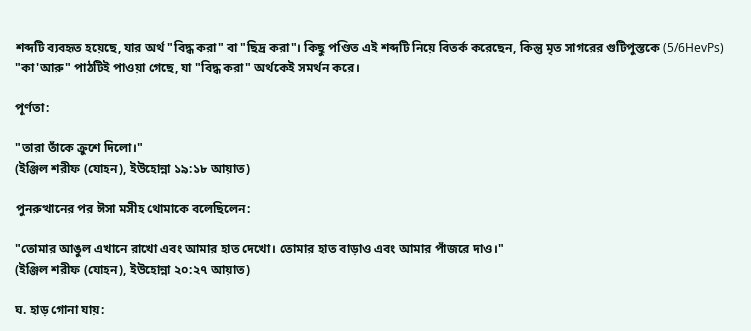শব্দটি ব্যবহৃত হয়েছে, যার অর্থ "বিদ্ধ করা" বা "ছিদ্র করা"। কিছু পণ্ডিত এই শব্দটি নিয়ে বিতর্ক করেছেন, কিন্তু মৃত সাগরের গুটিপুস্তকে (5/6HevPs) "কা'আরু" পাঠটিই পাওয়া গেছে, যা "বিদ্ধ করা" অর্থকেই সমর্থন করে।

পূর্ণতা:

"তারা তাঁকে ক্রুশে দিলো।"
(ইঞ্জিল শরীফ (যোহন), ইউহোন্না ১৯:১৮ আয়াত)

পুনরুত্থানের পর ঈসা মসীহ থোমাকে বলেছিলেন:

"তোমার আঙুল এখানে রাখো এবং আমার হাত দেখো। তোমার হাত বাড়াও এবং আমার পাঁজরে দাও।"
(ইঞ্জিল শরীফ (যোহন), ইউহোন্না ২০:২৭ আয়াত)

ঘ. হাড় গোনা যায়: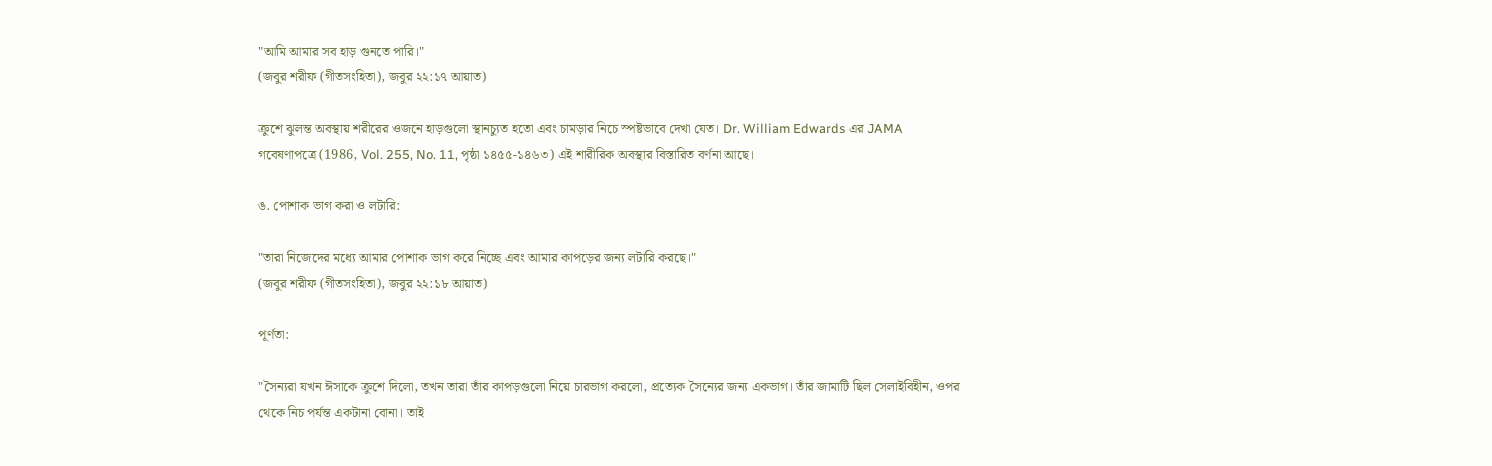"আমি আমার সব হাড় গুনতে পারি।"
(জবুর শরীফ (গীতসংহিতা), জবুর ২২:১৭ আয়াত)

ক্রুশে ঝুলন্ত অবস্থায় শরীরের ওজনে হাড়গুলো স্থানচ্যুত হতো এবং চামড়ার নিচে স্পষ্টভাবে দেখা যেত। Dr. William Edwards এর JAMA গবেষণাপত্রে (1986, Vol. 255, No. 11, পৃষ্ঠা ১৪৫৫-১৪৬৩) এই শারীরিক অবস্থার বিস্তারিত বর্ণনা আছে।

ঙ. পোশাক ভাগ করা ও লটারি:

"তারা নিজেদের মধ্যে আমার পোশাক ভাগ করে নিচ্ছে এবং আমার কাপড়ের জন্য লটারি করছে।"
(জবুর শরীফ (গীতসংহিতা), জবুর ২২:১৮ আয়াত)

পূর্ণতা:

"সৈন্যরা যখন ঈসাকে ক্রুশে দিলো, তখন তারা তাঁর কাপড়গুলো নিয়ে চারভাগ করলো, প্রত্যেক সৈন্যের জন্য একভাগ। তাঁর জামাটি ছিল সেলাইবিহীন, ওপর থেকে নিচ পর্যন্ত একটানা বোনা। তাই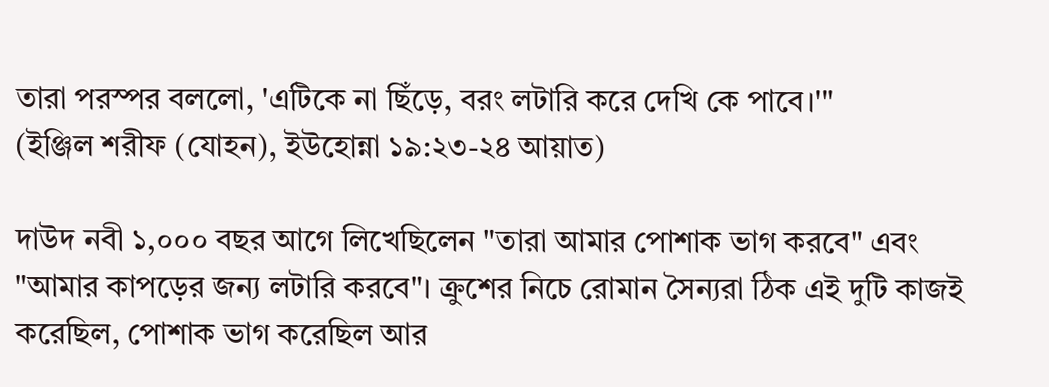তারা পরস্পর বললো, 'এটিকে না ছিঁড়ে, বরং লটারি করে দেখি কে পাবে।'"
(ইঞ্জিল শরীফ (যোহন), ইউহোন্না ১৯:২৩-২৪ আয়াত)

দাউদ নবী ১,০০০ বছর আগে লিখেছিলেন "তারা আমার পোশাক ভাগ করবে" এবং "আমার কাপড়ের জন্য লটারি করবে"। ক্রুশের নিচে রোমান সৈন্যরা ঠিক এই দুটি কাজই করেছিল, পোশাক ভাগ করেছিল আর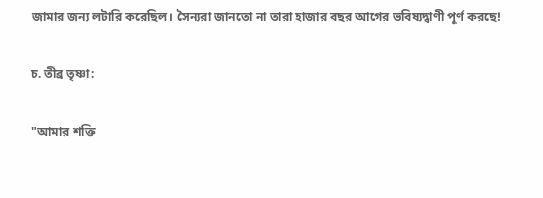জামার জন্য লটারি করেছিল। সৈন্যরা জানতো না তারা হাজার বছর আগের ভবিষ্যদ্বাণী পূর্ণ করছে!

চ. তীব্র তৃষ্ণা:

"আমার শক্তি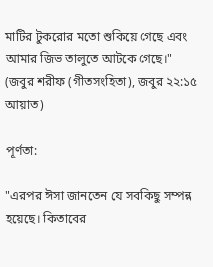মাটির টুকরোর মতো শুকিয়ে গেছে এবং আমার জিভ তালুতে আটকে গেছে।"
(জবুর শরীফ (গীতসংহিতা), জবুর ২২:১৫ আয়াত)

পূর্ণতা:

"এরপর ঈসা জানতেন যে সবকিছু সম্পন্ন হয়েছে। কিতাবের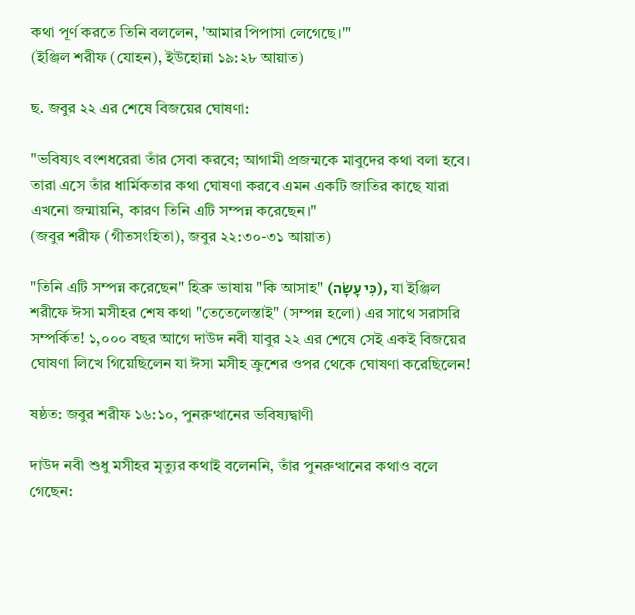কথা পূর্ণ করতে তিনি বললেন, 'আমার পিপাসা লেগেছে।'"
(ইঞ্জিল শরীফ (যোহন), ইউহোন্না ১৯:২৮ আয়াত)

ছ. জবুর ২২ এর শেষে বিজয়ের ঘোষণা:

"ভবিষ্যৎ বংশধরেরা তাঁর সেবা করবে; আগামী প্রজন্মকে মাবুদের কথা বলা হবে। তারা এসে তাঁর ধার্মিকতার কথা ঘোষণা করবে এমন একটি জাতির কাছে যারা এখনো জন্মায়নি, কারণ তিনি এটি সম্পন্ন করেছেন।"
(জবুর শরীফ (গীতসংহিতা), জবুর ২২:৩০-৩১ আয়াত)

"তিনি এটি সম্পন্ন করেছেন" হিব্রু ভাষায় "কি আসাহ" (כִּי עָשָׂה), যা ইঞ্জিল শরীফে ঈসা মসীহর শেষ কথা "তেতেলেস্তাই" (সম্পন্ন হলো) এর সাথে সরাসরি সম্পর্কিত! ১,০০০ বছর আগে দাউদ নবী যাবুর ২২ এর শেষে সেই একই বিজয়ের ঘোষণা লিখে গিয়েছিলেন যা ঈসা মসীহ ক্রুশের ওপর থেকে ঘোষণা করেছিলেন!

ষষ্ঠত: জবুর শরীফ ১৬:১০, পুনরুত্থানের ভবিষ্যদ্বাণী

দাউদ নবী শুধু মসীহর মৃত্যুর কথাই বলেননি, তাঁর পুনরুত্থানের কথাও বলে গেছেন: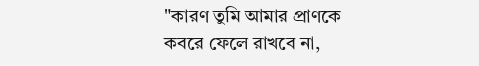"কারণ তুমি আমার প্রাণকে কবরে ফেলে রাখবে না,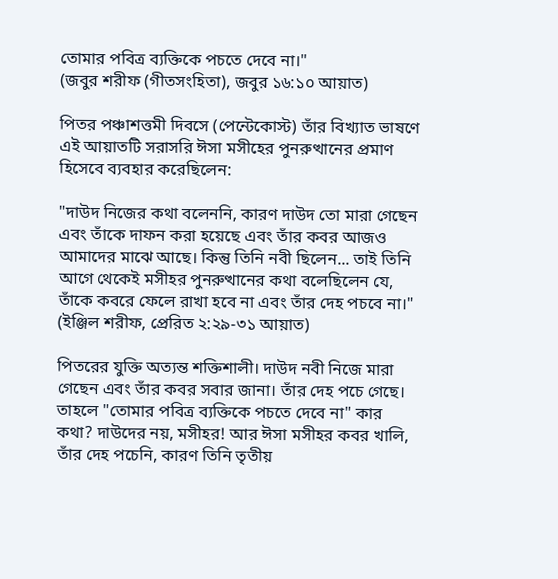তোমার পবিত্র ব্যক্তিকে পচতে দেবে না।"
(জবুর শরীফ (গীতসংহিতা), জবুর ১৬:১০ আয়াত)

পিতর পঞ্চাশত্তমী দিবসে (পেন্টেকোস্ট) তাঁর বিখ্যাত ভাষণে এই আয়াতটি সরাসরি ঈসা মসীহের পুনরুত্থানের প্রমাণ হিসেবে ব্যবহার করেছিলেন:

"দাউদ নিজের কথা বলেননি, কারণ দাউদ তো মারা গেছেন এবং তাঁকে দাফন করা হয়েছে এবং তাঁর কবর আজও আমাদের মাঝে আছে। কিন্তু তিনি নবী ছিলেন... তাই তিনি আগে থেকেই মসীহর পুনরুত্থানের কথা বলেছিলেন যে, তাঁকে কবরে ফেলে রাখা হবে না এবং তাঁর দেহ পচবে না।"
(ইঞ্জিল শরীফ, প্রেরিত ২:২৯-৩১ আয়াত)

পিতরের যুক্তি অত্যন্ত শক্তিশালী। দাউদ নবী নিজে মারা গেছেন এবং তাঁর কবর সবার জানা। তাঁর দেহ পচে গেছে। তাহলে "তোমার পবিত্র ব্যক্তিকে পচতে দেবে না" কার কথা? দাউদের নয়, মসীহর! আর ঈসা মসীহর কবর খালি, তাঁর দেহ পচেনি, কারণ তিনি তৃতীয়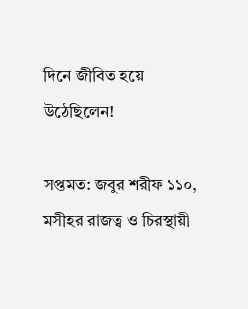দিনে জীবিত হয়ে উঠেছিলেন!

সপ্তমত: জবুর শরীফ ১১০, মসীহর রাজত্ব ও চিরস্থায়ী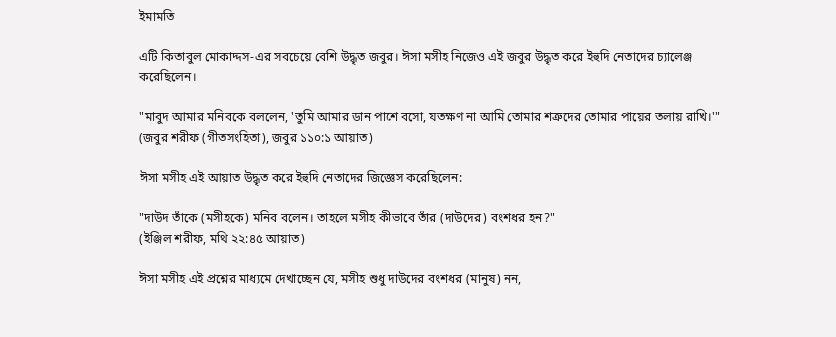ইমামতি

এটি কিতাবুল মোকাদ্দস-এর সবচেয়ে বেশি উদ্ধৃত জবুর। ঈসা মসীহ নিজেও এই জবুর উদ্ধৃত করে ইহুদি নেতাদের চ্যালেঞ্জ করেছিলেন।

"মাবুদ আমার মনিবকে বললেন, 'তুমি আমার ডান পাশে বসো, যতক্ষণ না আমি তোমার শত্রুদের তোমার পায়ের তলায় রাখি।'"
(জবুর শরীফ (গীতসংহিতা), জবুর ১১০:১ আয়াত)

ঈসা মসীহ এই আয়াত উদ্ধৃত করে ইহুদি নেতাদের জিজ্ঞেস করেছিলেন:

"দাউদ তাঁকে (মসীহকে) মনিব বলেন। তাহলে মসীহ কীভাবে তাঁর (দাউদের) বংশধর হন?"
(ইঞ্জিল শরীফ, মথি ২২:৪৫ আয়াত)

ঈসা মসীহ এই প্রশ্নের মাধ্যমে দেখাচ্ছেন যে, মসীহ শুধু দাউদের বংশধর (মানুষ) নন,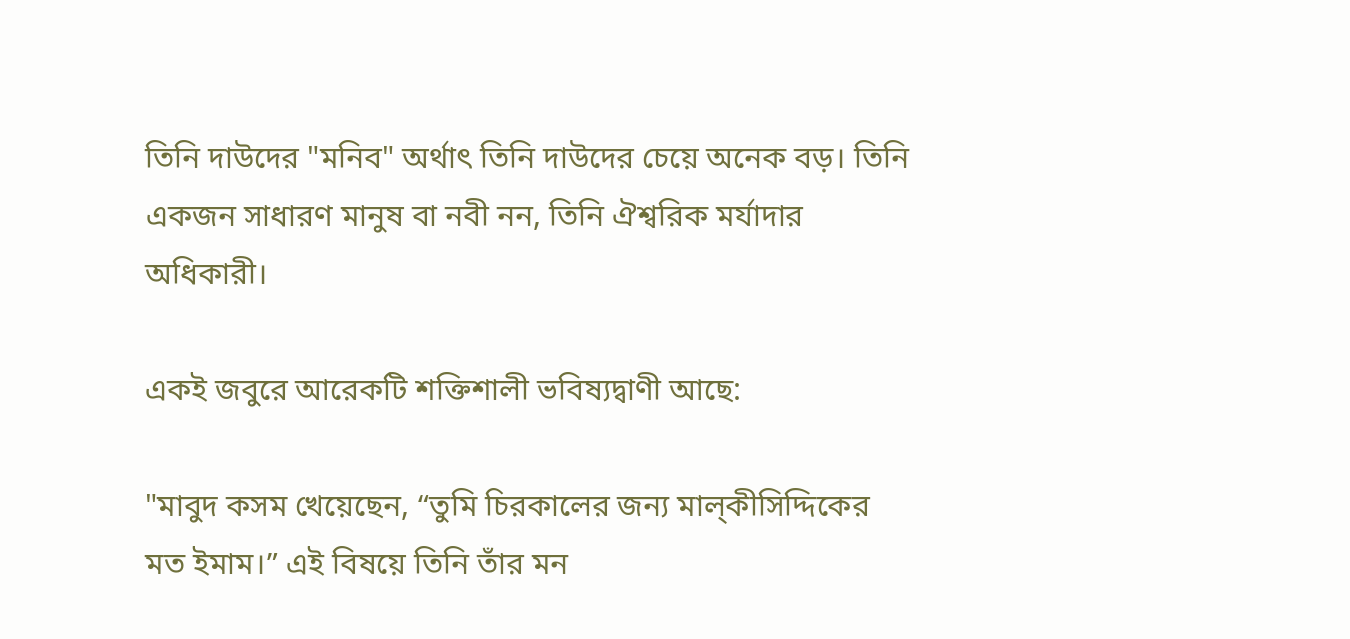তিনি দাউদের "মনিব" অর্থাৎ তিনি দাউদের চেয়ে অনেক বড়। তিনি একজন সাধারণ মানুষ বা নবী নন, তিনি ঐশ্বরিক মর্যাদার অধিকারী।

একই জবুরে আরেকটি শক্তিশালী ভবিষ্যদ্বাণী আছে:

"মাবুদ কসম খেয়েছেন, “তুমি চিরকালের জন্য মাল্‌কীসিদ্দিকের মত ইমাম।” এই বিষয়ে তিনি তাঁর মন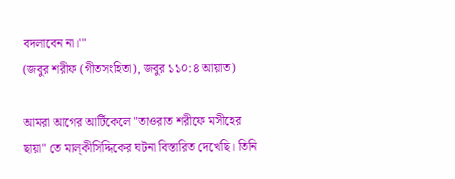বদলাবেন না।'"
(জবুর শরীফ (গীতসংহিতা), জবুর ১১০:৪ আয়াত)

আমরা আগের আর্টিকেলে "তাওরাত শরীফে মসীহের ছায়া" তে মাল্‌কীসিদ্দিকের ঘটনা বিস্তারিত দেখেছি। তিনি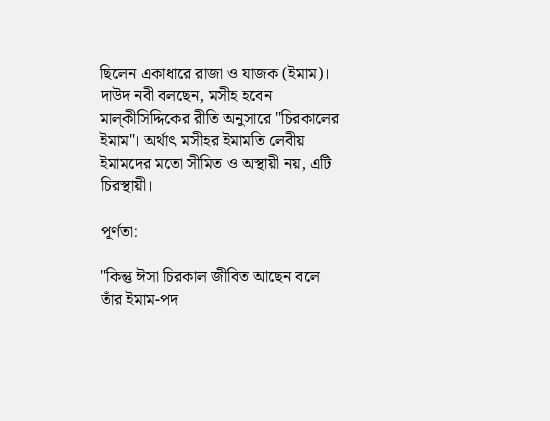ছিলেন একাধারে রাজা ও যাজক (ইমাম)। দাউদ নবী বলছেন, মসীহ হবেন মাল্‌কীসিদ্দিকের রীতি অনুসারে "চিরকালের ইমাম"। অর্থাৎ মসীহর ইমামতি লেবীয় ইমামদের মতো সীমিত ও অস্থায়ী নয়, এটি চিরস্থায়ী।

পূর্ণতা:

"কিন্তু ঈসা চিরকাল জীবিত আছেন বলে তাঁর ইমাম-পদ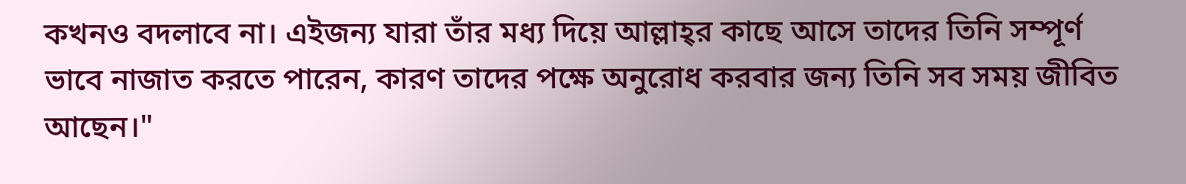কখনও বদলাবে না। এইজন্য যারা তাঁর মধ্য দিয়ে আল্লাহ্‌র কাছে আসে তাদের তিনি সম্পূর্ণ ভাবে নাজাত করতে পারেন, কারণ তাদের পক্ষে অনুরোধ করবার জন্য তিনি সব সময় জীবিত আছেন।"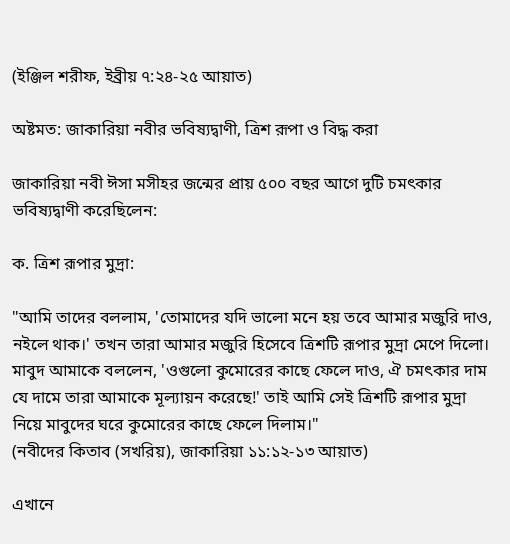(ইঞ্জিল শরীফ, ইব্রীয় ৭:২৪-২৫ আয়াত)

অষ্টমত: জাকারিয়া নবীর ভবিষ্যদ্বাণী, ত্রিশ রূপা ও বিদ্ধ করা

জাকারিয়া নবী ঈসা মসীহর জন্মের প্রায় ৫০০ বছর আগে দুটি চমৎকার ভবিষ্যদ্বাণী করেছিলেন:

ক. ত্রিশ রূপার মুদ্রা:

"আমি তাদের বললাম, 'তোমাদের যদি ভালো মনে হয় তবে আমার মজুরি দাও, নইলে থাক।' তখন তারা আমার মজুরি হিসেবে ত্রিশটি রূপার মুদ্রা মেপে দিলো। মাবুদ আমাকে বললেন, 'ওগুলো কুমোরের কাছে ফেলে দাও, ঐ চমৎকার দাম যে দামে তারা আমাকে মূল্যায়ন করেছে!' তাই আমি সেই ত্রিশটি রূপার মুদ্রা নিয়ে মাবুদের ঘরে কুমোরের কাছে ফেলে দিলাম।"
(নবীদের কিতাব (সখরিয়), জাকারিয়া ১১:১২-১৩ আয়াত)

এখানে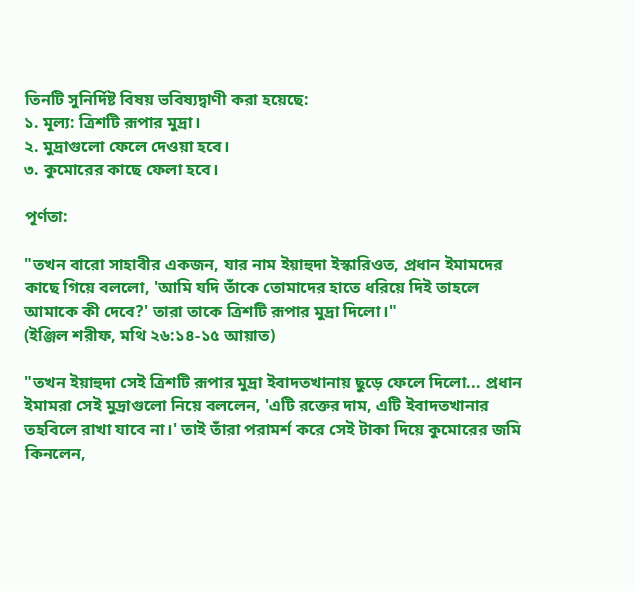তিনটি সুনির্দিষ্ট বিষয় ভবিষ্যদ্বাণী করা হয়েছে:
১. মূল্য: ত্রিশটি রূপার মুদ্রা।
২. মুদ্রাগুলো ফেলে দেওয়া হবে।
৩. কুমোরের কাছে ফেলা হবে।

পূর্ণতা:

"তখন বারো সাহাবীর একজন, যার নাম ইয়াহুদা ইস্কারিওত, প্রধান ইমামদের কাছে গিয়ে বললো, 'আমি যদি তাঁকে তোমাদের হাতে ধরিয়ে দিই তাহলে আমাকে কী দেবে?' তারা তাকে ত্রিশটি রূপার মুদ্রা দিলো।"
(ইঞ্জিল শরীফ, মথি ২৬:১৪-১৫ আয়াত)

"তখন ইয়াহুদা সেই ত্রিশটি রূপার মুদ্রা ইবাদতখানায় ছুড়ে ফেলে দিলো... প্রধান ইমামরা সেই মুদ্রাগুলো নিয়ে বললেন, 'এটি রক্তের দাম, এটি ইবাদতখানার তহবিলে রাখা যাবে না।' তাই তাঁরা পরামর্শ করে সেই টাকা দিয়ে কুমোরের জমি কিনলেন,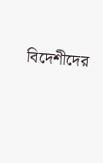বিদেশীদের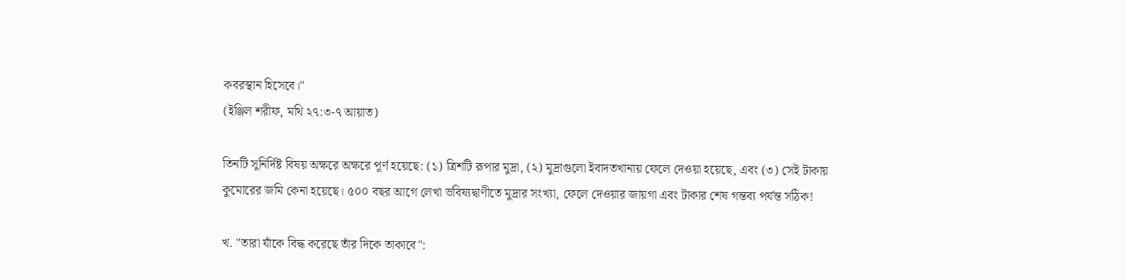কবরস্থান হিসেবে।"
(ইঞ্জিল শরীফ, মথি ২৭:৩-৭ আয়াত)

তিনটি সুনির্দিষ্ট বিষয় অক্ষরে অক্ষরে পূর্ণ হয়েছে: (১) ত্রিশটি রূপার মুদ্রা, (২) মুদ্রাগুলো ইবাদতখানায় ফেলে দেওয়া হয়েছে, এবং (৩) সেই টাকায় কুমোরের জমি কেনা হয়েছে। ৫০০ বছর আগে লেখা ভবিষ্যদ্বাণীতে মুদ্রার সংখ্যা, ফেলে দেওয়ার জায়গা এবং টাকার শেষ গন্তব্য পর্যন্ত সঠিক!

খ. "তারা যাঁকে বিদ্ধ করেছে তাঁর দিকে তাকাবে":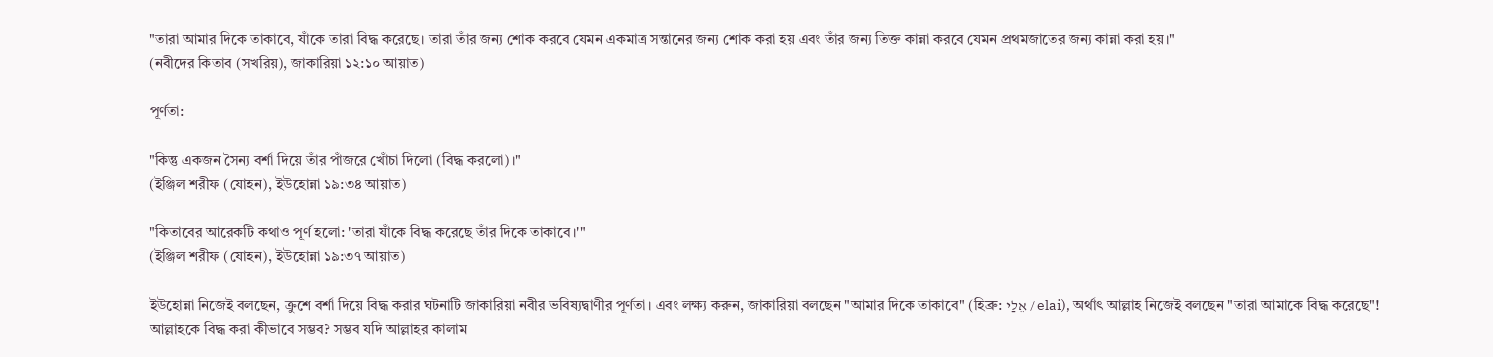"তারা আমার দিকে তাকাবে, যাঁকে তারা বিদ্ধ করেছে। তারা তাঁর জন্য শোক করবে যেমন একমাত্র সন্তানের জন্য শোক করা হয় এবং তাঁর জন্য তিক্ত কান্না করবে যেমন প্রথমজাতের জন্য কান্না করা হয়।"
(নবীদের কিতাব (সখরিয়), জাকারিয়া ১২:১০ আয়াত)

পূর্ণতা:

"কিন্তু একজন সৈন্য বর্শা দিয়ে তাঁর পাঁজরে খোঁচা দিলো (বিদ্ধ করলো)।"
(ইঞ্জিল শরীফ (যোহন), ইউহোন্না ১৯:৩৪ আয়াত)

"কিতাবের আরেকটি কথাও পূর্ণ হলো: 'তারা যাঁকে বিদ্ধ করেছে তাঁর দিকে তাকাবে।'"
(ইঞ্জিল শরীফ (যোহন), ইউহোন্না ১৯:৩৭ আয়াত)

ইউহোন্না নিজেই বলছেন, ক্রুশে বর্শা দিয়ে বিদ্ধ করার ঘটনাটি জাকারিয়া নবীর ভবিষ্যদ্বাণীর পূর্ণতা। এবং লক্ষ্য করুন, জাকারিয়া বলছেন "আমার দিকে তাকাবে" (হিব্রু: אֵלַי / elai), অর্থাৎ আল্লাহ নিজেই বলছেন "তারা আমাকে বিদ্ধ করেছে"! আল্লাহকে বিদ্ধ করা কীভাবে সম্ভব? সম্ভব যদি আল্লাহর কালাম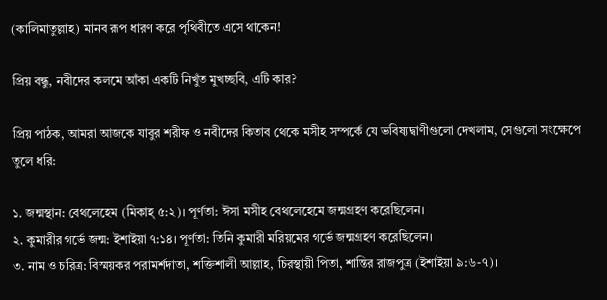(কালিমাতুল্লাহ) মানব রূপ ধারণ করে পৃথিবীতে এসে থাকেন!

প্রিয় বন্ধু, নবীদের কলমে আঁকা একটি নিখুঁত মুখচ্ছবি, এটি কার?

প্রিয় পাঠক, আমরা আজকে যাবুর শরীফ ও নবীদের কিতাব থেকে মসীহ সম্পর্কে যে ভবিষ্যদ্বাণীগুলো দেখলাম, সেগুলো সংক্ষেপে তুলে ধরি:

১. জন্মস্থান: বেথলেহেম (মিকাহ্ ৫:২)। পূর্ণতা: ঈসা মসীহ বেথলেহেমে জন্মগ্রহণ করেছিলেন।
২. কুমারীর গর্ভে জন্ম: ইশাইয়া ৭:১৪। পূর্ণতা: তিনি কুমারী মরিয়মের গর্ভে জন্মগ্রহণ করেছিলেন।
৩. নাম ও চরিত্র: বিস্ময়কর পরামর্শদাতা, শক্তিশালী আল্লাহ, চিরস্থায়ী পিতা, শান্তির রাজপুত্র (ইশাইয়া ৯:৬-৭)।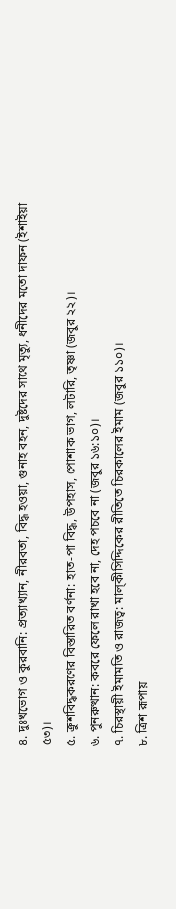৪. দুঃখভোগ ও কুরবানি: প্রত্যাখ্যান, নীরবতা, বিদ্ধ হওয়া, গুনাহ বহন, দুষ্টদের সাথে মৃত্যু, ধনীদের মতো দাফন (ইশাইয়া ৫৩)।
৫. ক্রুশবিদ্ধকরণের বিস্তারিত বর্ণনা: হাত-পা বিদ্ধ, উপহাস, পোশাক ভাগ, লটারি, তৃষ্ণা (জবুর ২২)।
৬. পুনরুত্থান: কবরে ফেলে রাখা হবে না, দেহ পচবে না (জবুর ১৬:১০)।
৭. চিরস্থায়ী ইমামতি ও রাজত্ব: মাল্‌কীসিদ্দিকের রীতিতে চিরকালের ইমাম (জবুর ১১০)।
৮. ত্রিশ রূপায়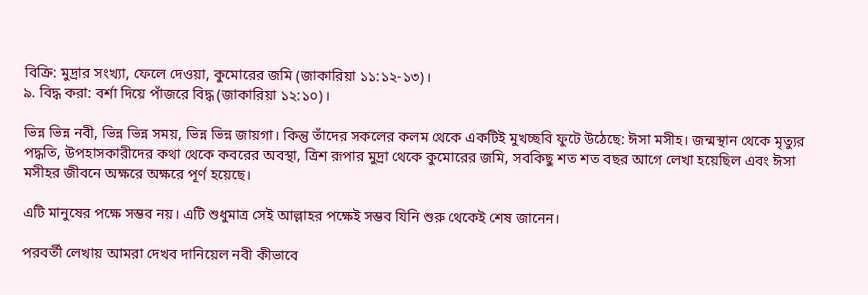বিক্রি: মুদ্রার সংখ্যা, ফেলে দেওয়া, কুমোরের জমি (জাকারিয়া ১১:১২-১৩)।
৯. বিদ্ধ করা: বর্শা দিয়ে পাঁজরে বিদ্ধ (জাকারিয়া ১২:১০)।

ভিন্ন ভিন্ন নবী, ভিন্ন ভিন্ন সময়, ভিন্ন ভিন্ন জায়গা। কিন্তু তাঁদের সকলের কলম থেকে একটিই মুখচ্ছবি ফুটে উঠেছে: ঈসা মসীহ। জন্মস্থান থেকে মৃত্যুর পদ্ধতি, উপহাসকারীদের কথা থেকে কবরের অবস্থা, ত্রিশ রূপার মুদ্রা থেকে কুমোরের জমি, সবকিছু শত শত বছর আগে লেখা হয়েছিল এবং ঈসা মসীহর জীবনে অক্ষরে অক্ষরে পূর্ণ হয়েছে।

এটি মানুষের পক্ষে সম্ভব নয়। এটি শুধুমাত্র সেই আল্লাহর পক্ষেই সম্ভব যিনি শুরু থেকেই শেষ জানেন।

পরবর্তী লেখায় আমরা দেখব দানিয়েল নবী কীভাবে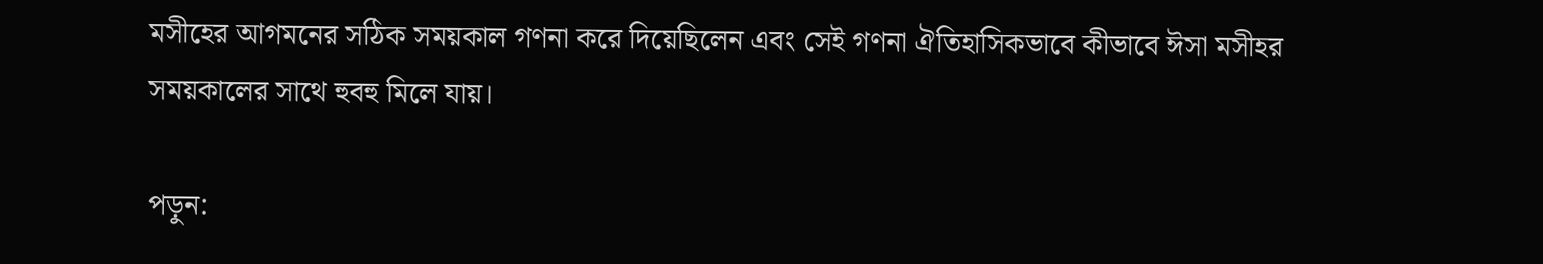মসীহের আগমনের সঠিক সময়কাল গণনা করে দিয়েছিলেন এবং সেই গণনা ঐতিহাসিকভাবে কীভাবে ঈসা মসীহর সময়কালের সাথে হুবহু মিলে যায়।

পড়ুন: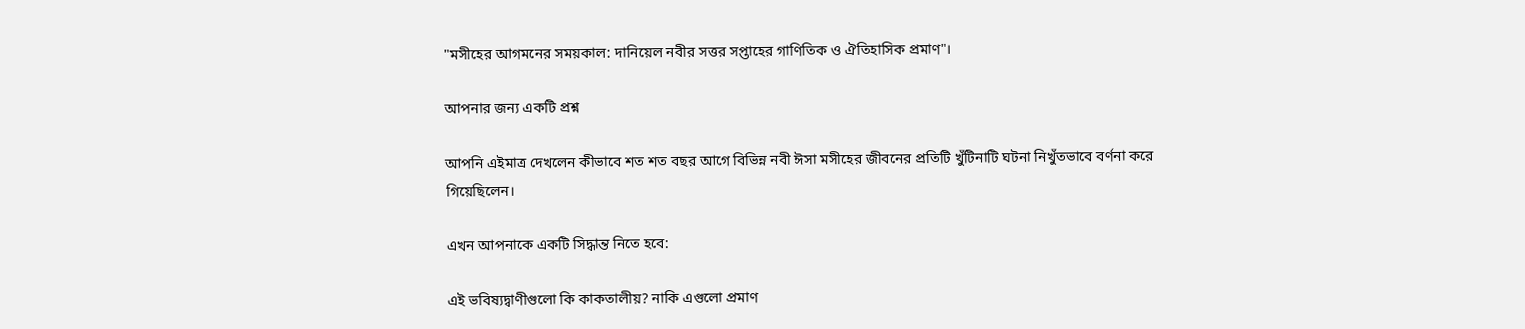"মসীহের আগমনের সময়কাল: দানিয়েল নবীর সত্তর সপ্তাহের গাণিতিক ও ঐতিহাসিক প্রমাণ"।

আপনার জন্য একটি প্রশ্ন

আপনি এইমাত্র দেখলেন কীভাবে শত শত বছর আগে বিভিন্ন নবী ঈসা মসীহের জীবনের প্রতিটি খুঁটিনাটি ঘটনা নিখুঁতভাবে বর্ণনা করে গিয়েছিলেন।

এখন আপনাকে একটি সিদ্ধান্ত নিতে হবে:

এই ভবিষ্যদ্বাণীগুলো কি কাকতালীয়? নাকি এগুলো প্রমাণ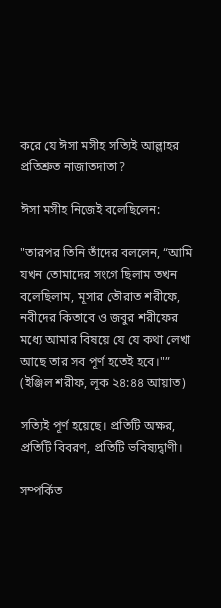করে যে ঈসা মসীহ সত্যিই আল্লাহর প্রতিশ্রুত নাজাতদাতা?

ঈসা মসীহ নিজেই বলেছিলেন:

"তারপর তিনি তাঁদের বললেন, “আমি যখন তোমাদের সংগে ছিলাম তখন বলেছিলাম, মূসার তৌরাত শরীফে, নবীদের কিতাবে ও জবুর শরীফের মধ্যে আমার বিষয়ে যে যে কথা লেখা আছে তার সব পূর্ণ হতেই হবে।"”
(ইঞ্জিল শরীফ, লূক ২৪:৪৪ আয়াত)

সত্যিই পূর্ণ হয়েছে। প্রতিটি অক্ষর, প্রতিটি বিবরণ, প্রতিটি ভবিষ্যদ্বাণী।

সম্পর্কিত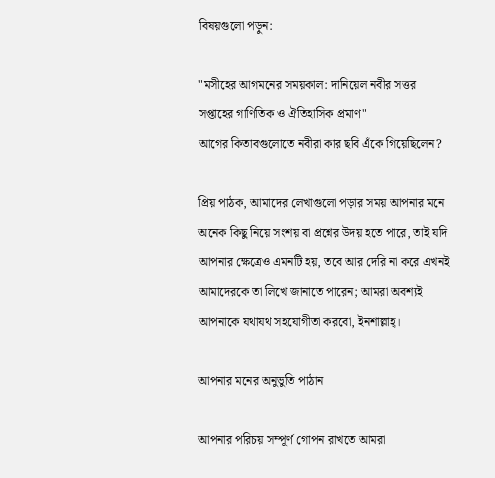বিষয়গুলো পড়ুন:

"মসীহের আগমনের সময়কাল: দানিয়েল নবীর সত্তর সপ্তাহের গাণিতিক ও ঐতিহাসিক প্রমাণ"
আগের কিতাবগুলোতে নবীরা কার ছবি এঁকে গিয়েছিলেন?

প্রিয় পাঠক, আমাদের লেখাগুলো পড়ার সময় আপনার মনে অনেক কিছু নিয়ে সংশয় বা প্রশ্নের উদয় হতে পারে, তাই যদি আপনার ক্ষেত্রেও এমনটি হয়, তবে আর দেরি না করে এখনই আমাদেরকে তা লিখে জানাতে পারেন; আমরা অবশ্যই আপনাকে যথাযথ সহযোগীতা করবো, ইনশাল্লাহ্।

আপনার মনের অনুভুতি পাঠান

আপনার পরিচয় সম্পূর্ণ গোপন রাখতে আমরা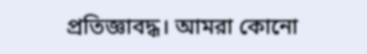প্রতিজ্ঞাবদ্ধ। আমরা কোনো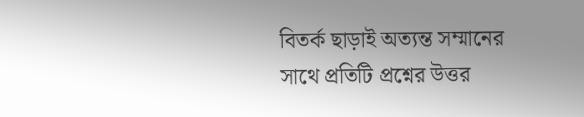বিতর্ক ছাড়াই অত্যন্ত সম্মানের সাথে প্রতিটি প্রশ্নের উত্তর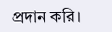প্রদান করি।